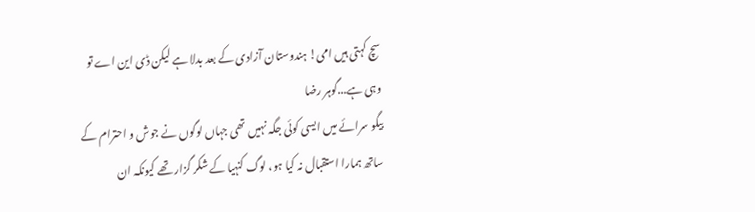سچ کہتی ہیں امی! ہندوستان آزادی کے بعد بدلا ہے لیکن ڈی این اے تو وہی ہے...گوہر رضا
بیگو سرائے میں ایسی کوئی جگہ نہیں تھی جہاں لوگوں نے جوش و احترام کے ساتھ ہمارا استقبال نہ کیا ہو، لوگ کنہیا کے شکر گزار تھے کیونکہ ان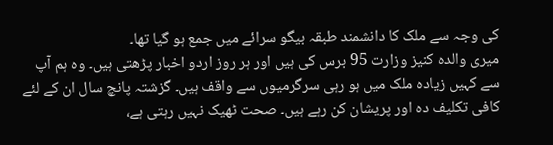کی وجہ سے ملک کا دانشمند طبقہ بیگو سرائے میں جمع ہو گیا تھا۔
میری والدہ کنیز وزارت 95 برس کی ہیں اور ہر روز اردو اخبار پڑھتی ہیں۔ وہ ہم آپ سے کہیں زیادہ ملک میں ہو رہی سرگرمیوں سے واقف ہیں۔ گزشتہ پانچ سال ان کے لئے کافی تکلیف دہ اور پریشان کن رہے ہیں۔ صحت ٹھیک نہیں رہتی ہے،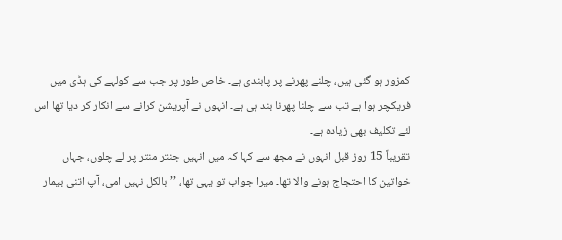کمزور ہو گئی ہیں، چلنے پھرنے پر پابندی ہے۔ خاص طور پر جب سے کولہے کی ہڈی میں فریکچر ہوا ہے تب سے چلنا پھرنا بند ہی ہے۔ انہوں نے آپریشن کرانے سے انکار کر دیا تھا اس لئے تکلیف بھی زیادہ ہے۔
تقریباً 15 روز قبل انہوں نے مجھ سے کہا کہ میں انہیں جنتر منتر پر لے چلوں، جہاں خواتین کا احتجاج ہونے والا تھا۔ میرا جواب تو یہی تھا، ’’بالکل نہیں امی، آپ اتنی بیمار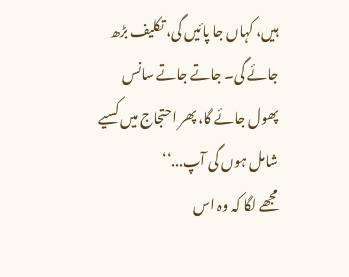ہیں، کہاں جا پائیں گی، تکلیف بڑھ جائے گی۔ جاتے جاتے سانس پھول جائے گا، پھر احتجاج میں کسیے شامل ہوں گی آپ...‘‘
مجھے لگا کہ وہ اس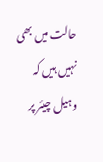حالت میں بھی نہیں ہیں کہ وہیل چیئر پر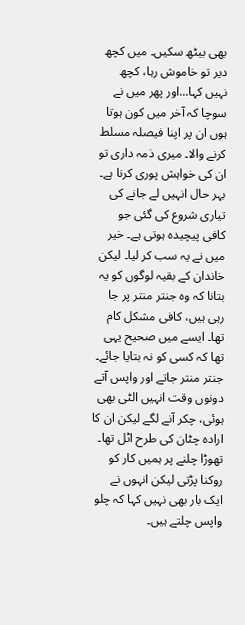بھی بیٹھ سکیں۔ میں کچھ دیر تو خاموش رہا، کچھ نہیں کہا...اور پھر میں نے سوچا کہ آخر میں کون ہوتا ہوں ان پر اپنا فیصلہ مسلط کرنے والا۔ میری ذمہ داری تو ان کی خواہش پوری کرنا ہے۔ بہر حال انہیں لے جانے کی تیاری شروع کی گئی جو کافی پیچیدہ ہوتی ہے۔ خیر میں نے یہ سب کر لیا۔ لیکن خاندان کے بقیہ لوگوں کو یہ بتانا کہ وہ جنتر منتر پر جا رہی ہیں، کافی مشکل کام تھا۔ ایسے میں صحیح یہی تھا کہ کسی کو نہ بتایا جائے۔
جنتر منتر جاتے اور واپس آتے دونوں وقت انہیں الٹی بھی ہوئی، چکر آنے لگے لیکن ان کا ارادہ چٹان کی طرح اٹل تھا۔ تھوڑا چلنے پر ہمیں کار کو روکنا پڑتی لیکن انہوں نے ایک بار بھی نہیں کہا کہ چلو واپس چلتے ہیں۔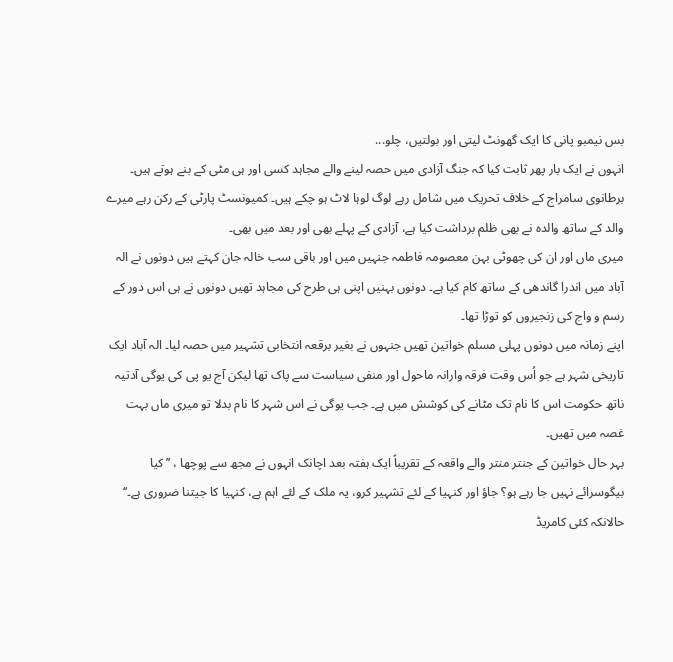بس نیمبو پانی کا ایک گھونٹ لیتی اور بولتیں، چلو...
انہوں نے ایک بار پھر ثابت کیا کہ جنگ آزادی میں حصہ لینے والے مجاہد کسی اور ہی مٹی کے بنے ہوتے ہیں۔ برطانوی سامراج کے خلاف تحریک میں شامل رہے لوگ لوہا لاٹ ہو چکے ہیں۔ کمیونسٹ پارٹی کے رکن رہے میرے والد کے ساتھ والدہ نے بھی ظلم برداشت کیا ہے، آزادی کے پہلے بھی اور بعد میں بھی۔
میری ماں اور ان کی چھوٹی بہن معصومہ فاطمہ جنہیں میں اور باقی سب خالہ جان کہتے ہیں دونوں نے الہ آباد میں اندرا گاندھی کے ساتھ کام کیا ہے۔ دونوں بہنیں اپنی ہی طرح کی مجاہد تھیں دونوں نے ہی اس دور کے رسم و واج کی زنجیروں کو توڑا تھا۔
اپنے زمانہ میں دونوں پہلی مسلم خواتین تھیں جنہوں نے بغیر برقعہ انتخابی تشہیر میں حصہ لیا۔ الہ آباد ایک تاریخی شہر ہے جو اُس وقت فرقہ وارانہ ماحول اور منفی سیاست سے پاک تھا لیکن آج یو پی کی یوگی آدتیہ ناتھ حکومت اس کا نام تک مٹانے کی کوشش میں ہے۔ جب یوگی نے اس شہر کا نام بدلا تو میری ماں بہت غصہ میں تھیں۔
بہر حال خواتین کے جنتر منتر والے واقعہ کے تقریباً ایک ہفتہ بعد اچانک انہوں نے مجھ سے پوچھا ، ’’کیا بیگوسرائے نہیں جا رہے ہو؟ جاؤ اور کنہیا کے لئے تشہیر کرو، یہ ملک کے لئے اہم ہے، کنہیا کا جیتنا ضروری ہے۔‘‘
حالانکہ کئی کامریڈ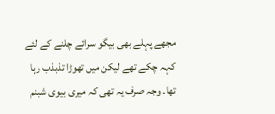مجھے پہلے بھی بیگو سرائے چلنے کے لئے کہہ چکے تھے لیکن میں تھوڑا تذبذب رہا تھا۔ وجہ صرف یہ تھی کہ میری بیوی شبنم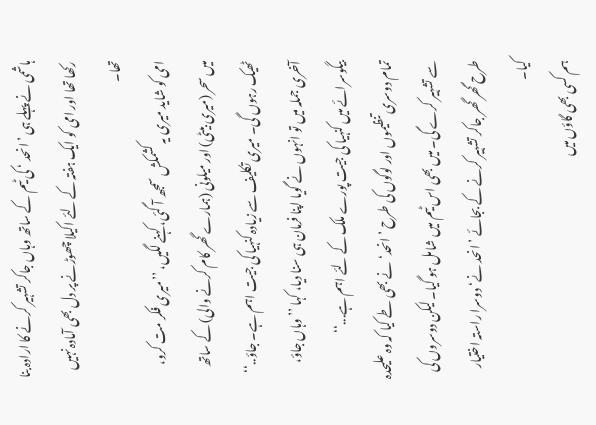ہاشمی نے پہلے ہی ’انحد ‘ کی ٹیم کے ساتھ وہاں جاکر تشہیر کرنے کا ارادہ بنا رکھا تھا اور امی کو ایک ہفتہ کے لئے اکیلا چھوڑنے پر دل بھی آمادہ نہیں تھا۔
امی کو شاید میری یہ کشمکش سمجھ آ گئی، کہنے لگیں، ’’میری فکر مت کرو، میں سحر (میری بیٹی) اور میلونی (ہمارے گھر کام کرنے والی) کے ساتھ ٹھیک رہوں گی۔ میری تکلیف سے زیادہ کنہیا کی جیت اہم ہے۔ جاؤ..‘‘ آخری جملہ میں تو انہوں نے گویا اپنا فرمان ہی سنا دیا، کہا ’’وہاں جاؤ، بیگوسرائے میں کنہیا کی جیت پورے ملک کے لئے اہم ہے...‘‘
تمام دوسری تنظیموں اور لوگوں کی طرح ’انحد‘ نے بھی طے کیا کہ وہ علیحدہ سے تشہیر کرے گی۔ میں بھی اس ٹیم میں شامل ہو گیا۔ لیکن دوسروں کی طرح گھر گھر جاکر تشہیر کرنے کے بجائے ’انحد نے‘ دوسرا راستہ اختیار کیا۔
ہم کسی بھی گاؤں میں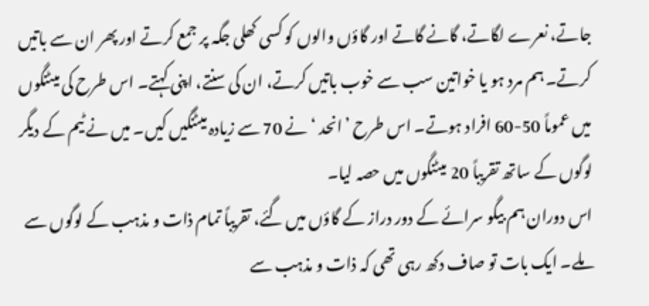جاتے، نعرے لگاتے، گانے گاتے اور گاؤں والوں کو کسی کھلی جگہ پر جمع کرتے اور پھر ان سے باتیں کرتے۔ ہم مرد ہو یا خواتین سب سے خوب باتیں کرتے، ان کی سنتے، اپنی کہتے۔ اس طرح کی میٹنگوں میں عموماً 50-60 افراد ہوتے۔ اس طرح ’انحد ‘ نے 70 سے زیادہ میٹنگیں کیں۔ میں نے ٹیم کے دیگر لوگوں کے ساتھ تقریباً 20 میٹنگوں میں حصہ لیا۔
اس دوران ہم بیگو سرائے کے دور دراز کے گاؤں میں گئے، تقریباً تمام ذات و مذہب کے لوگوں سے ملے۔ ایک بات تو صاف دکھ رہی تھی کہ ذات و مذہب سے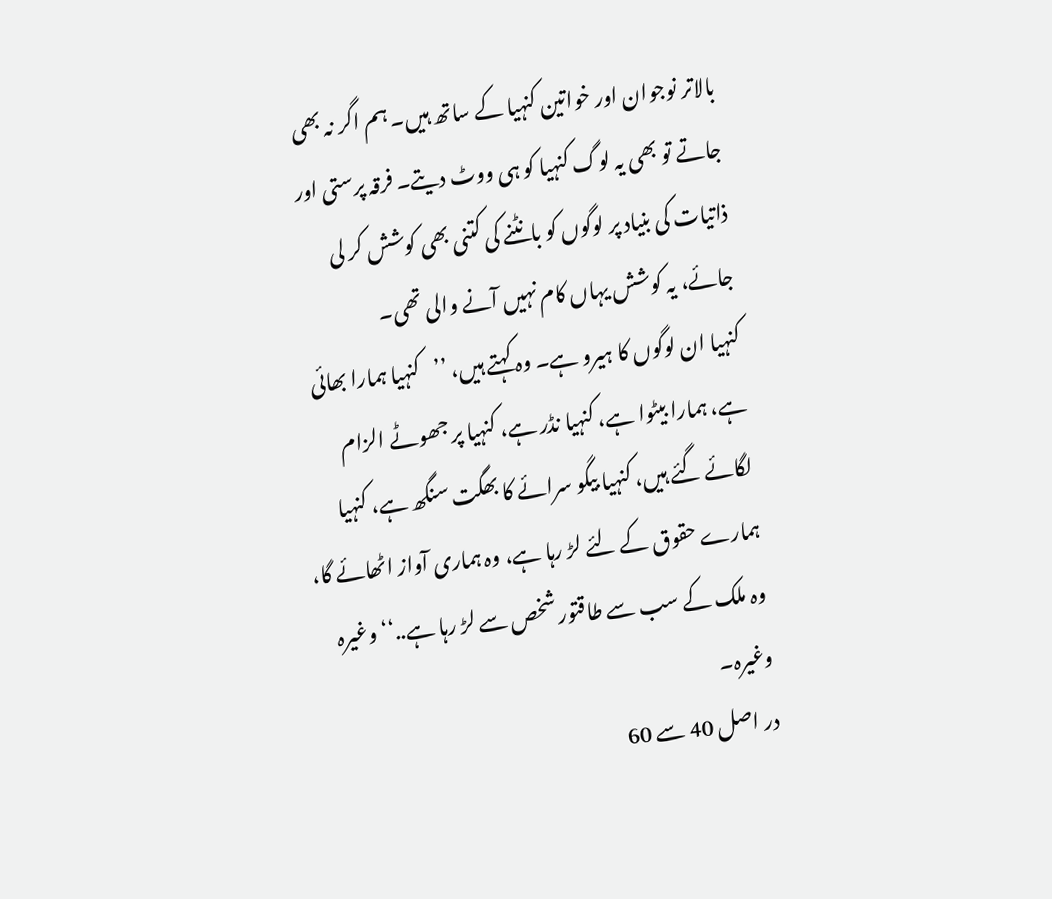بالاتر نوجوان اور خواتین کنہیا کے ساتھ ہیں۔ ہم اگر نہ بھی جاتے تو بھی یہ لوگ کنہیا کو ہی ووٹ دیتے۔ فرقہ پرستی اور ذاتیات کی بنیاد پر لوگوں کو بانٹنے کی کتنی بھی کوشش کر لی جائے، یہ کوشش یہاں کام نہیں آنے والی تھی۔
کنہیا ان لوگوں کا ہیرو ہے۔ وہ کہتے ہیں، ’’کنہیا ہمارا بھائی ہے، ہمارا بیٹوا ہے، کنہیا نڈر ہے، کنہیا پر جھوٹے الزام لگائے گئے ہیں، کنہیا بیگو سرائے کا بھگت سنگھ ہے، کنہیا ہمارے حقوق کے لئے لڑ رہا ہے، وہ ہماری آواز اٹھائے گا، وہ ملک کے سب سے طاقتور شخص سے لڑ رہا ہے..‘‘ وغیرہ وغیرہ۔
در اصل 40 سے 60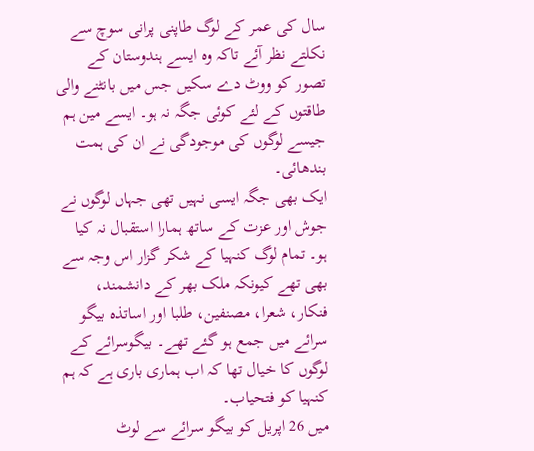سال کی عمر کے لوگ طاپنی پرانی سوچ سے نکلتے نظر آئے تاکہ وہ ایسے ہندوستان کے تصور کو ووٹ دے سکیں جس میں بانٹنے والی طاقتوں کے لئے کوئی جگہ نہ ہو۔ ایسے مین ہم جیسے لوگوں کی موجودگی نے ان کی ہمت بندھائی۔
ایک بھی جگہ ایسی نہیں تھی جہاں لوگوں نے جوش اور عزت کے ساتھ ہمارا استقبال نہ کیا ہو۔ تمام لوگ کنہیا کے شکر گزار اس وجہ سے بھی تھے کیونکہ ملک بھر کے دانشمند، فنکار، شعرا، مصنفین، طلبا اور اساتذہ بیگو سرائے میں جمع ہو گئے تھے۔ بیگوسرائے کے لوگوں کا خیال تھا کہ اب ہماری باری ہے کہ ہم کنہیا کو فتحیاب۔
میں 26 اپریل کو بیگو سرائے سے لوٹ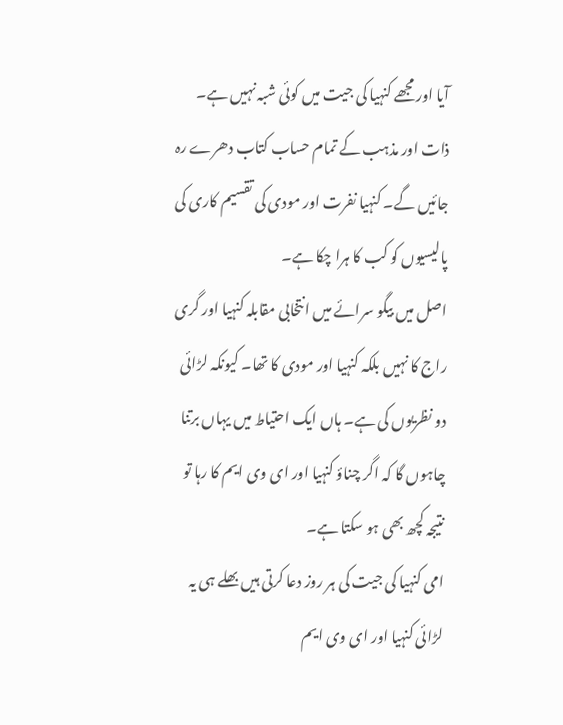آیا اور مجھے کنہیا کی جیت میں کوئی شبہ نہیں ہے۔ ذات اور مذہب کے تمام حساب کتاب دھرے رہ جائیں گے۔ کنہیا نفرت اور مودی کی تقسیم کاری کی پالیسیوں کو کب کا ہرا چکا ہے۔
اصل میں بیگو سرائے میں انتخابی مقابلہ کنہیا اور گری راج کا نہیں بلکہ کنہیا اور مودی کا تھا۔ کیونکہ لڑائی دو نظریوں کی ہے۔ ہاں ایک احتیاط میں یہاں برتنا چاہوں گا کہ اگر چناؤ کنہیا اور ای وی ایم کا رہا تو نتیجہ کچھ بھی ہو سکتا ہے۔
امی کنہیا کی جیت کی ہر روز دعا کرتی ہیں بھلے ہی یہ لڑائی کنہیا اور ای وی ایم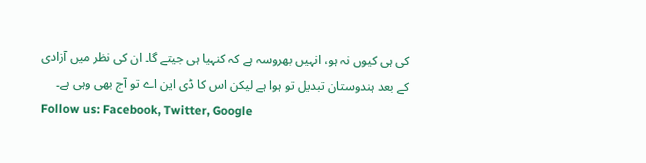کی ہی کیوں نہ ہو، انہیں بھروسہ ہے کہ کنہیا ہی جیتے گا۔ ان کی نظر میں آزادی کے بعد ہندوستان تبدیل تو ہوا ہے لیکن اس کا ڈی این اے تو آج بھی وہی ہے۔
Follow us: Facebook, Twitter, Google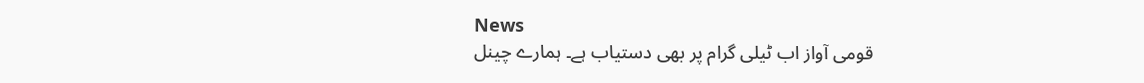News
قومی آواز اب ٹیلی گرام پر بھی دستیاب ہے۔ ہمارے چینل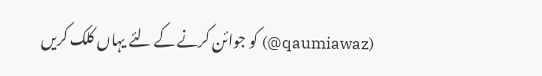(qaumiawaz@) کو جوائن کرنے کے لئے یہاں کلک کریں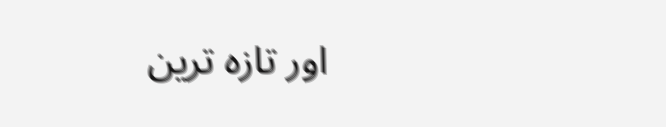اور تازہ ترین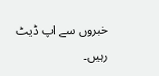خبروں سے اپ ڈیٹ رہیں۔